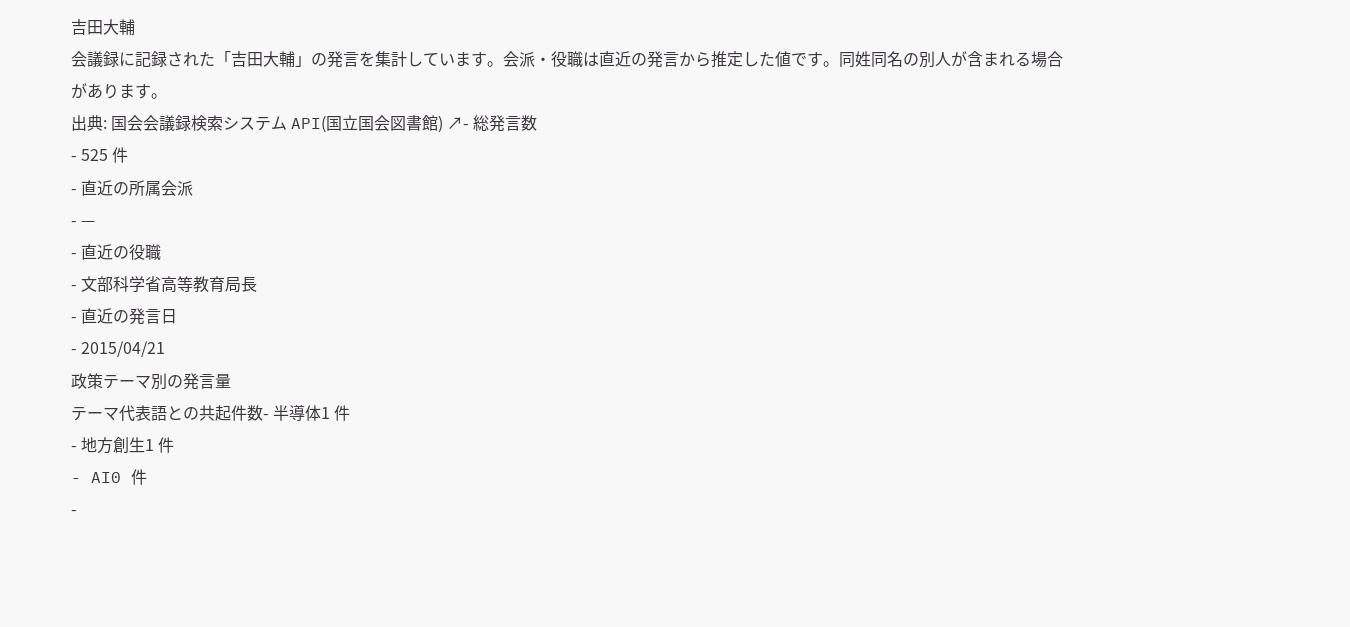吉田大輔
会議録に記録された「吉田大輔」の発言を集計しています。会派・役職は直近の発言から推定した値です。同姓同名の別人が含まれる場合があります。
出典: 国会会議録検索システム API(国立国会図書館) ↗- 総発言数
- 525 件
- 直近の所属会派
- —
- 直近の役職
- 文部科学省高等教育局長
- 直近の発言日
- 2015/04/21
政策テーマ別の発言量
テーマ代表語との共起件数- 半導体1 件
- 地方創生1 件
- AI0 件
-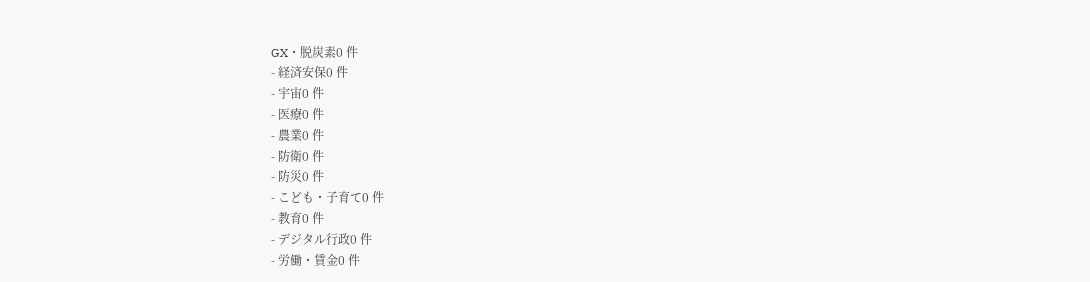GX・脱炭素0 件
- 経済安保0 件
- 宇宙0 件
- 医療0 件
- 農業0 件
- 防衛0 件
- 防災0 件
- こども・子育て0 件
- 教育0 件
- デジタル行政0 件
- 労働・賃金0 件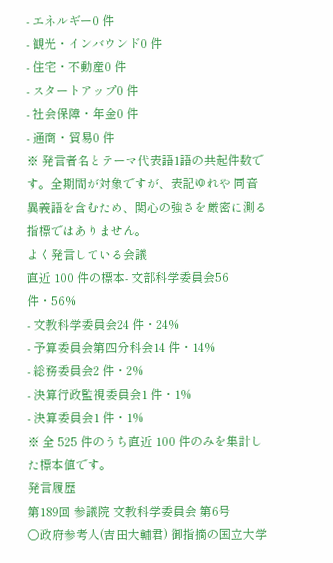- エネルギー0 件
- 観光・インバウンド0 件
- 住宅・不動産0 件
- スタートアップ0 件
- 社会保障・年金0 件
- 通商・貿易0 件
※ 発言者名とテーマ代表語1語の共起件数です。全期間が対象ですが、表記ゆれや 同音異義語を含むため、関心の強さを厳密に測る指標ではありません。
よく発言している会議
直近 100 件の標本- 文部科学委員会56 件・56%
- 文教科学委員会24 件・24%
- 予算委員会第四分科会14 件・14%
- 総務委員会2 件・2%
- 決算行政監視委員会1 件・1%
- 決算委員会1 件・1%
※ 全 525 件のうち直近 100 件のみを集計した標本値です。
発言履歴
第189回 参議院 文教科学委員会 第6号
○政府参考人(吉田大輔君) 御指摘の国立大学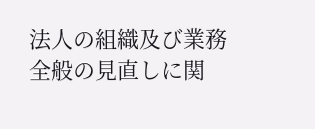法人の組織及び業務全般の見直しに関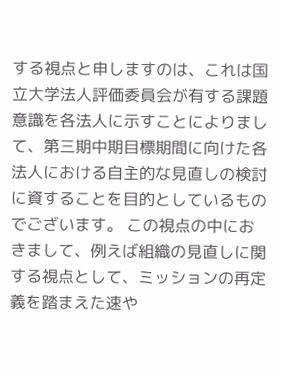する視点と申しますのは、これは国立大学法人評価委員会が有する課題意識を各法人に示すことによりまして、第三期中期目標期間に向けた各法人における自主的な見直しの検討に資することを目的としているものでございます。 この視点の中におきまして、例えば組織の見直しに関する視点として、ミッションの再定義を踏まえた速や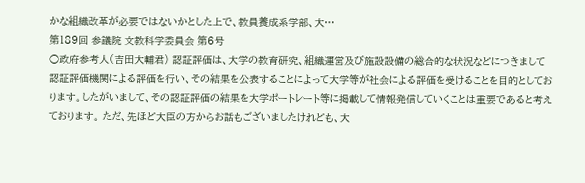かな組織改革が必要ではないかとした上で、教員養成系学部、大…
第189回 参議院 文教科学委員会 第6号
○政府参考人(吉田大輔君) 認証評価は、大学の教育研究、組織運営及び施設設備の総合的な状況などにつきまして認証評価機関による評価を行い、その結果を公表することによって大学等が社会による評価を受けることを目的としております。したがいまして、その認証評価の結果を大学ポートレート等に掲載して情報発信していくことは重要であると考えております。 ただ、先ほど大臣の方からお話もございましたけれども、大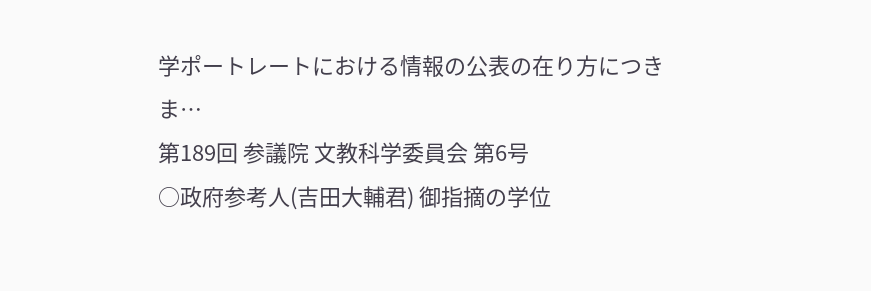学ポートレートにおける情報の公表の在り方につきま…
第189回 参議院 文教科学委員会 第6号
○政府参考人(吉田大輔君) 御指摘の学位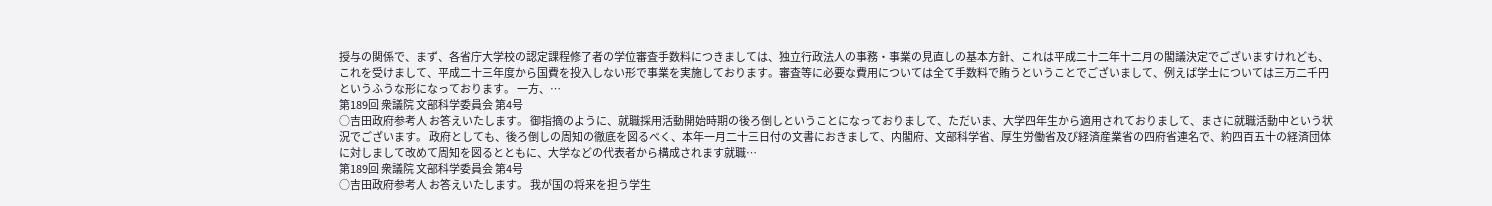授与の関係で、まず、各省庁大学校の認定課程修了者の学位審査手数料につきましては、独立行政法人の事務・事業の見直しの基本方針、これは平成二十二年十二月の閣議決定でございますけれども、これを受けまして、平成二十三年度から国費を投入しない形で事業を実施しております。審査等に必要な費用については全て手数料で賄うということでございまして、例えば学士については三万二千円というふうな形になっております。 一方、…
第189回 衆議院 文部科学委員会 第4号
○吉田政府参考人 お答えいたします。 御指摘のように、就職採用活動開始時期の後ろ倒しということになっておりまして、ただいま、大学四年生から適用されておりまして、まさに就職活動中という状況でございます。 政府としても、後ろ倒しの周知の徹底を図るべく、本年一月二十三日付の文書におきまして、内閣府、文部科学省、厚生労働省及び経済産業省の四府省連名で、約四百五十の経済団体に対しまして改めて周知を図るとともに、大学などの代表者から構成されます就職…
第189回 衆議院 文部科学委員会 第4号
○吉田政府参考人 お答えいたします。 我が国の将来を担う学生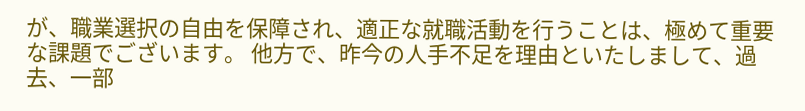が、職業選択の自由を保障され、適正な就職活動を行うことは、極めて重要な課題でございます。 他方で、昨今の人手不足を理由といたしまして、過去、一部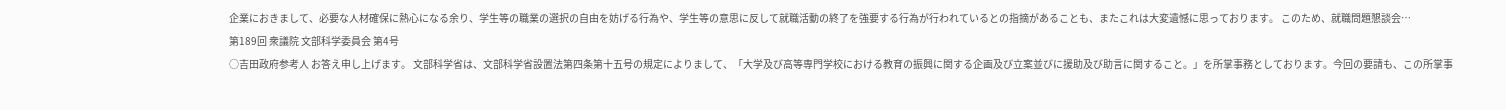企業におきまして、必要な人材確保に熱心になる余り、学生等の職業の選択の自由を妨げる行為や、学生等の意思に反して就職活動の終了を強要する行為が行われているとの指摘があることも、またこれは大変遺憾に思っております。 このため、就職問題懇談会…
第189回 衆議院 文部科学委員会 第4号
○吉田政府参考人 お答え申し上げます。 文部科学省は、文部科学省設置法第四条第十五号の規定によりまして、「大学及び高等専門学校における教育の振興に関する企画及び立案並びに援助及び助言に関すること。」を所掌事務としております。今回の要請も、この所掌事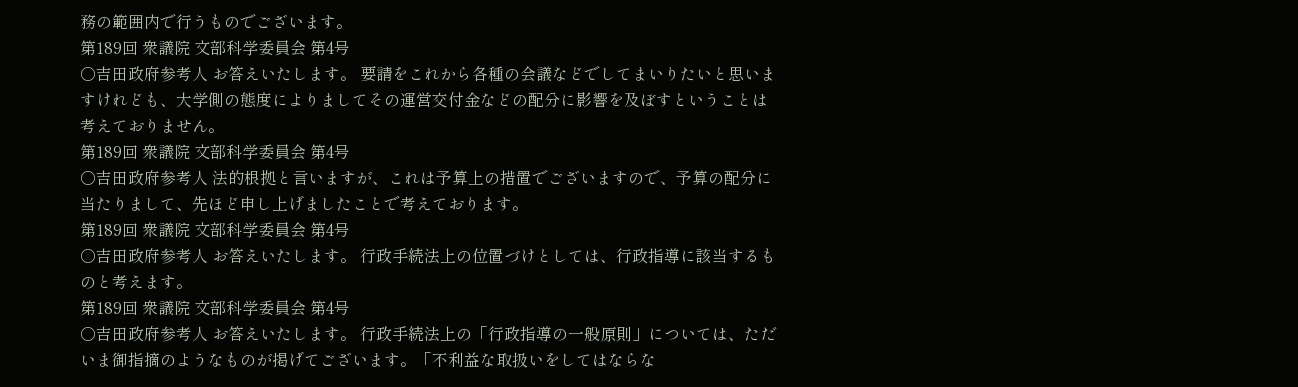務の範囲内で行うものでございます。
第189回 衆議院 文部科学委員会 第4号
○吉田政府参考人 お答えいたします。 要請をこれから各種の会議などでしてまいりたいと思いますけれども、大学側の態度によりましてその運営交付金などの配分に影響を及ぼすということは考えておりません。
第189回 衆議院 文部科学委員会 第4号
○吉田政府参考人 法的根拠と言いますが、これは予算上の措置でございますので、予算の配分に当たりまして、先ほど申し上げましたことで考えております。
第189回 衆議院 文部科学委員会 第4号
○吉田政府参考人 お答えいたします。 行政手続法上の位置づけとしては、行政指導に該当するものと考えます。
第189回 衆議院 文部科学委員会 第4号
○吉田政府参考人 お答えいたします。 行政手続法上の「行政指導の一般原則」については、ただいま御指摘のようなものが掲げてございます。「不利益な取扱いをしてはならな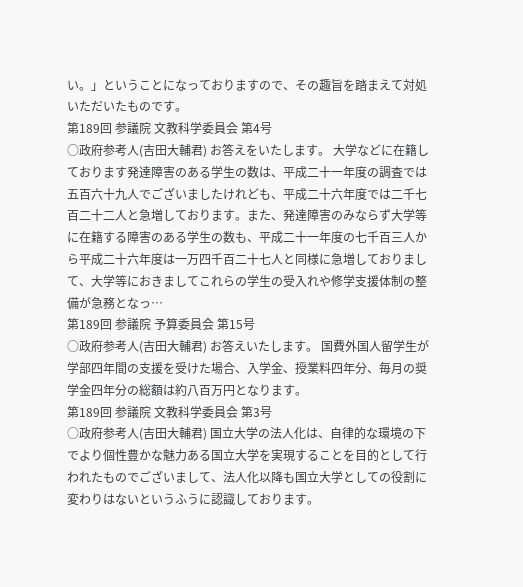い。」ということになっておりますので、その趣旨を踏まえて対処いただいたものです。
第189回 参議院 文教科学委員会 第4号
○政府参考人(吉田大輔君) お答えをいたします。 大学などに在籍しております発達障害のある学生の数は、平成二十一年度の調査では五百六十九人でございましたけれども、平成二十六年度では二千七百二十二人と急増しております。また、発達障害のみならず大学等に在籍する障害のある学生の数も、平成二十一年度の七千百三人から平成二十六年度は一万四千百二十七人と同様に急増しておりまして、大学等におきましてこれらの学生の受入れや修学支援体制の整備が急務となっ…
第189回 参議院 予算委員会 第15号
○政府参考人(吉田大輔君) お答えいたします。 国費外国人留学生が学部四年間の支援を受けた場合、入学金、授業料四年分、毎月の奨学金四年分の総額は約八百万円となります。
第189回 参議院 文教科学委員会 第3号
○政府参考人(吉田大輔君) 国立大学の法人化は、自律的な環境の下でより個性豊かな魅力ある国立大学を実現することを目的として行われたものでございまして、法人化以降も国立大学としての役割に変わりはないというふうに認識しております。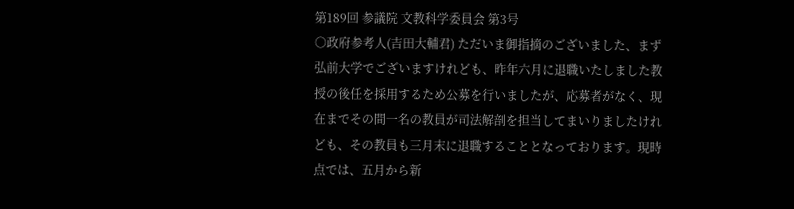第189回 参議院 文教科学委員会 第3号
○政府参考人(吉田大輔君) ただいま御指摘のございました、まず弘前大学でございますけれども、昨年六月に退職いたしました教授の後任を採用するため公募を行いましたが、応募者がなく、現在までその間一名の教員が司法解剖を担当してまいりましたけれども、その教員も三月末に退職することとなっております。現時点では、五月から新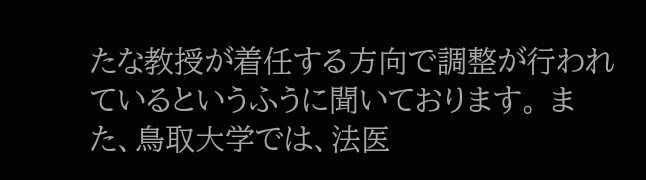たな教授が着任する方向で調整が行われているというふうに聞いております。 また、鳥取大学では、法医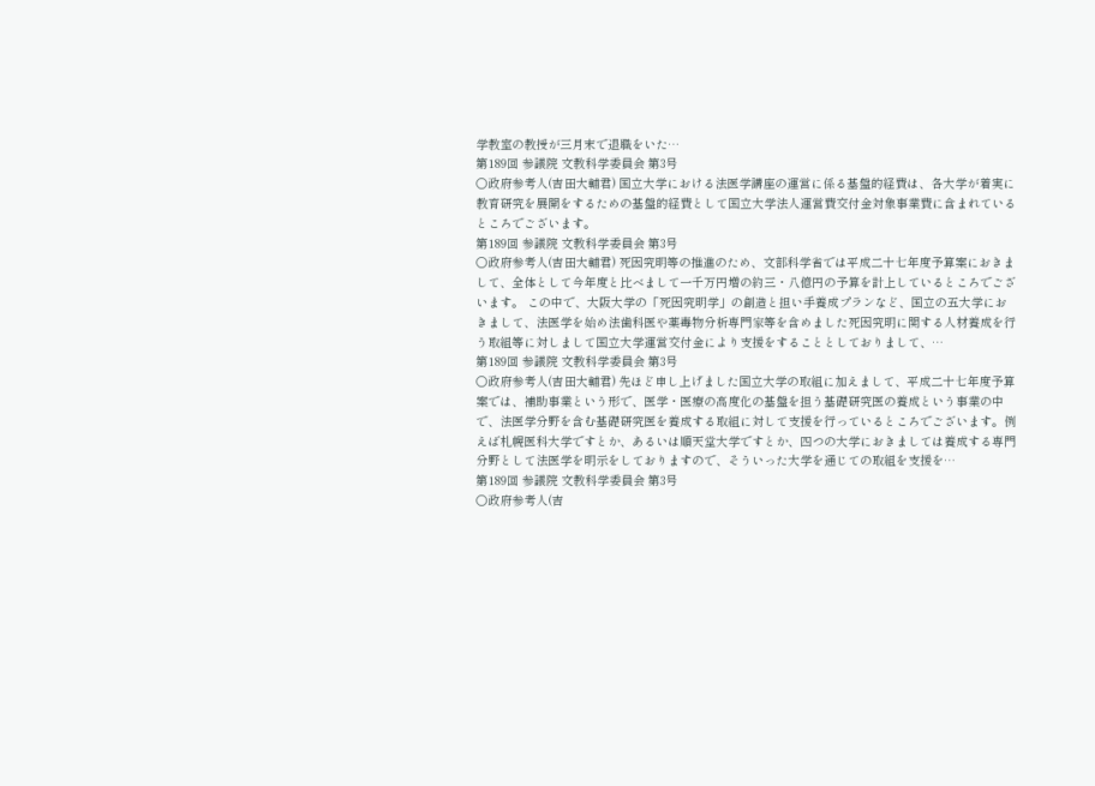学教室の教授が三月末で退職をいた…
第189回 参議院 文教科学委員会 第3号
○政府参考人(吉田大輔君) 国立大学における法医学講座の運営に係る基盤的経費は、各大学が着実に教育研究を展開をするための基盤的経費として国立大学法人運営費交付金対象事業費に含まれているところでございます。
第189回 参議院 文教科学委員会 第3号
○政府参考人(吉田大輔君) 死因究明等の推進のため、文部科学省では平成二十七年度予算案におきまして、全体として今年度と比べまして一千万円増の約三・八億円の予算を計上しているところでございます。 この中で、大阪大学の「死因究明学」の創造と担い手養成プランなど、国立の五大学におきまして、法医学を始め法歯科医や薬毒物分析専門家等を含めました死因究明に関する人材養成を行う取組等に対しまして国立大学運営交付金により支援をすることとしておりまして、…
第189回 参議院 文教科学委員会 第3号
○政府参考人(吉田大輔君) 先ほど申し上げました国立大学の取組に加えまして、平成二十七年度予算案では、補助事業という形で、医学・医療の高度化の基盤を担う基礎研究医の養成という事業の中で、法医学分野を含む基礎研究医を養成する取組に対して支援を行っているところでございます。例えば札幌医科大学ですとか、あるいは順天堂大学ですとか、四つの大学におきましては養成する専門分野として法医学を明示をしておりますので、そういった大学を通じての取組を支援を…
第189回 参議院 文教科学委員会 第3号
○政府参考人(吉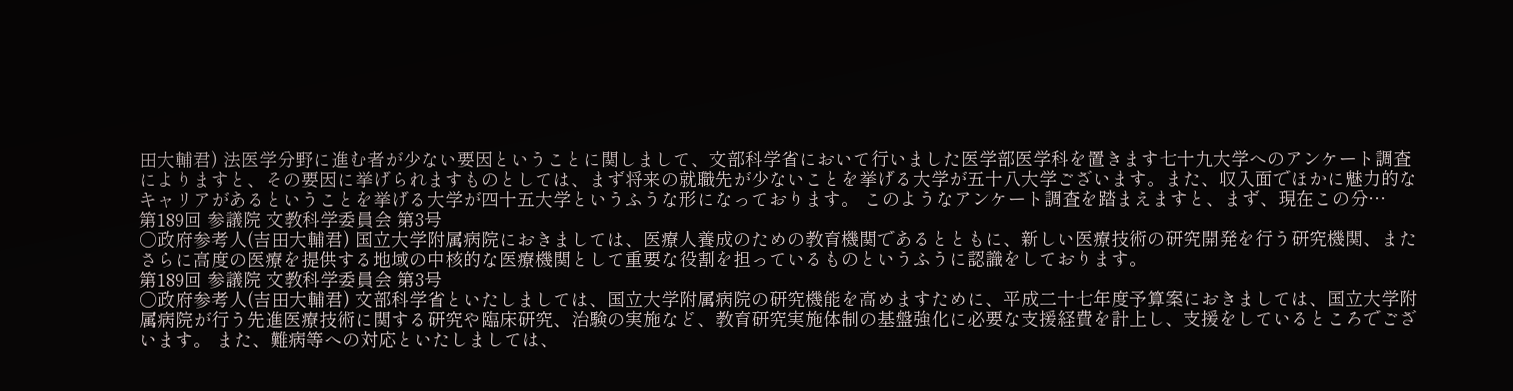田大輔君) 法医学分野に進む者が少ない要因ということに関しまして、文部科学省において行いました医学部医学科を置きます七十九大学へのアンケート調査によりますと、その要因に挙げられますものとしては、まず将来の就職先が少ないことを挙げる大学が五十八大学ございます。また、収入面でほかに魅力的なキャリアがあるということを挙げる大学が四十五大学というふうな形になっております。 このようなアンケート調査を踏まえますと、まず、現在この分…
第189回 参議院 文教科学委員会 第3号
○政府参考人(吉田大輔君) 国立大学附属病院におきましては、医療人養成のための教育機関であるとともに、新しい医療技術の研究開発を行う研究機関、またさらに高度の医療を提供する地域の中核的な医療機関として重要な役割を担っているものというふうに認識をしております。
第189回 参議院 文教科学委員会 第3号
○政府参考人(吉田大輔君) 文部科学省といたしましては、国立大学附属病院の研究機能を高めますために、平成二十七年度予算案におきましては、国立大学附属病院が行う先進医療技術に関する研究や臨床研究、治験の実施など、教育研究実施体制の基盤強化に必要な支援経費を計上し、支援をしているところでございます。 また、難病等への対応といたしましては、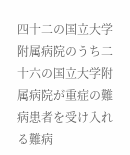四十二の国立大学附属病院のうち二十六の国立大学附属病院が重症の難病患者を受け入れる難病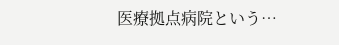医療拠点病院という…